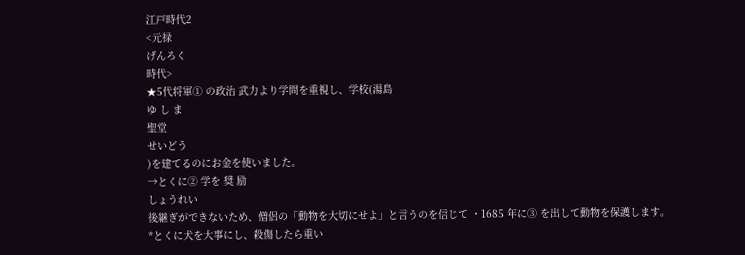江戸時代2
<元禄
げんろく
時代>
★5代将軍① の政治 武力より学問を重視し、学校(湯島
ゆ し ま
聖堂
せいどう
)を建てるのにお金を使いました。
→とくに② 学を 奨 励
しょうれい
後継ぎができないため、僧侶の「動物を大切にせよ」と言うのを信じて ・1685 年に③ を出して動物を保護します。
*とくに犬を大事にし、殺傷したら重い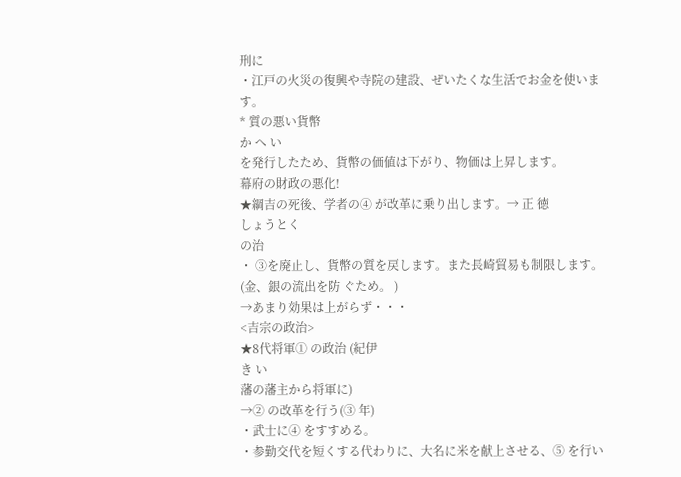刑に
・江戸の火災の復興や寺院の建設、ぜいたくな生活でお金を使います。
* 質の悪い貨幣
か へ い
を発行したため、貨幣の価値は下がり、物価は上昇します。
幕府の財政の悪化!
★綱吉の死後、学者の④ が改革に乗り出します。→ 正 徳
しょうとく
の治
・ ③を廃止し、貨幣の質を戻します。また長崎貿易も制限します。 (金、銀の流出を防 ぐため。 )
→あまり効果は上がらず・・・
<吉宗の政治>
★8代将軍① の政治 (紀伊
き い
藩の藩主から将軍に)
→② の改革を行う(③ 年)
・武士に④ をすすめる。
・参勤交代を短くする代わりに、大名に米を献上させる、⑤ を行い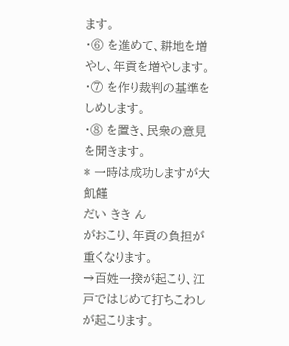ます。
・⑥ を進めて、耕地を増やし、年貢を増やします。
・⑦ を作り裁判の基準をしめします。
・⑧ を置き、民衆の意見を聞きます。
* 一時は成功しますが大飢饉
だい きき ん
がおこり、年貢の負担が重くなります。
→百姓一揆が起こり、江戸ではじめて打ちこわしが起こります。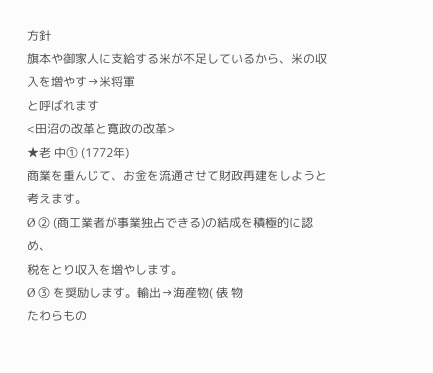方針
旗本や御家人に支給する米が不足しているから、米の収入を増やす→米将軍
と呼ばれます
<田沼の改革と寛政の改革>
★老 中① (1772年)
商業を重んじて、お金を流通させて財政再建をしようと考えます。
Ø ② (商工業者が事業独占できる)の結成を積極的に認め、
税をとり収入を増やします。
Ø ③ を奨励します。輸出→海産物( 俵 物
たわらもの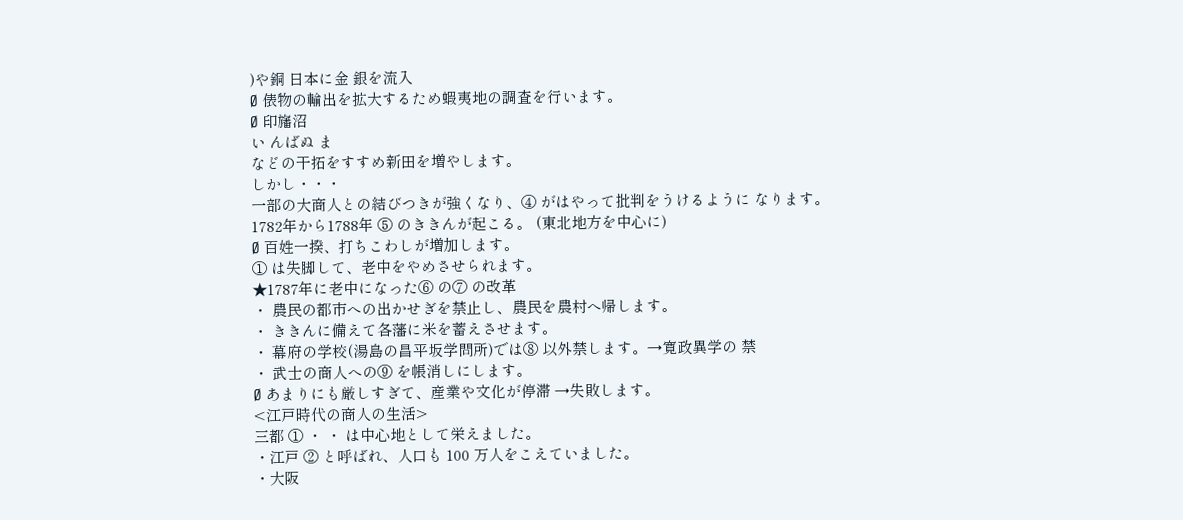)や銅 日本に金 銀を流入
Ø 俵物の輸出を拡大するため蝦夷地の調査を行います。
Ø 印旛沼
い んばぬ ま
などの干拓をすすめ新田を増やします。
しかし・・・
一部の大商人との結びつきが強くなり、④ がはやって批判をうけるように なります。
1782年から1788年 ⑤ のききんが起こる。 (東北地方を中心に)
Ø 百姓一揆、打ちこわしが増加します。
① は失脚して、老中をやめさせられます。
★1787年に老中になった⑥ の⑦ の改革
・ 農民の都市への出かせぎを禁止し、農民を農村へ帰します。
・ ききんに備えて各藩に米を蓄えさせます。
・ 幕府の学校(湯島の昌平坂学問所)では⑧ 以外禁します。→寛政異学の 禁
・ 武士の商人への⑨ を帳消しにします。
Ø あまりにも厳しすぎて、産業や文化が停滞 →失敗します。
<江戸時代の商人の生活>
三都 ① ・ ・ は中心地として栄えました。
・江戸 ② と呼ばれ、人口も 100 万人をこえていました。
・大阪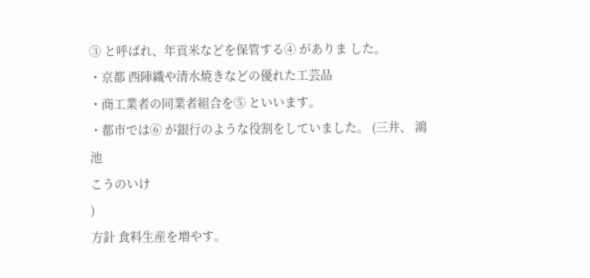③ と呼ばれ、年貢米などを保管する④ がありま した。
・京都 西陣織や清水焼きなどの優れた工芸品
・商工業者の同業者組合を⑤ といいます。
・都市では⑥ が銀行のような役割をしていました。 (三井、 鴻 池
こうのいけ
)
方針 食料生産を増やす。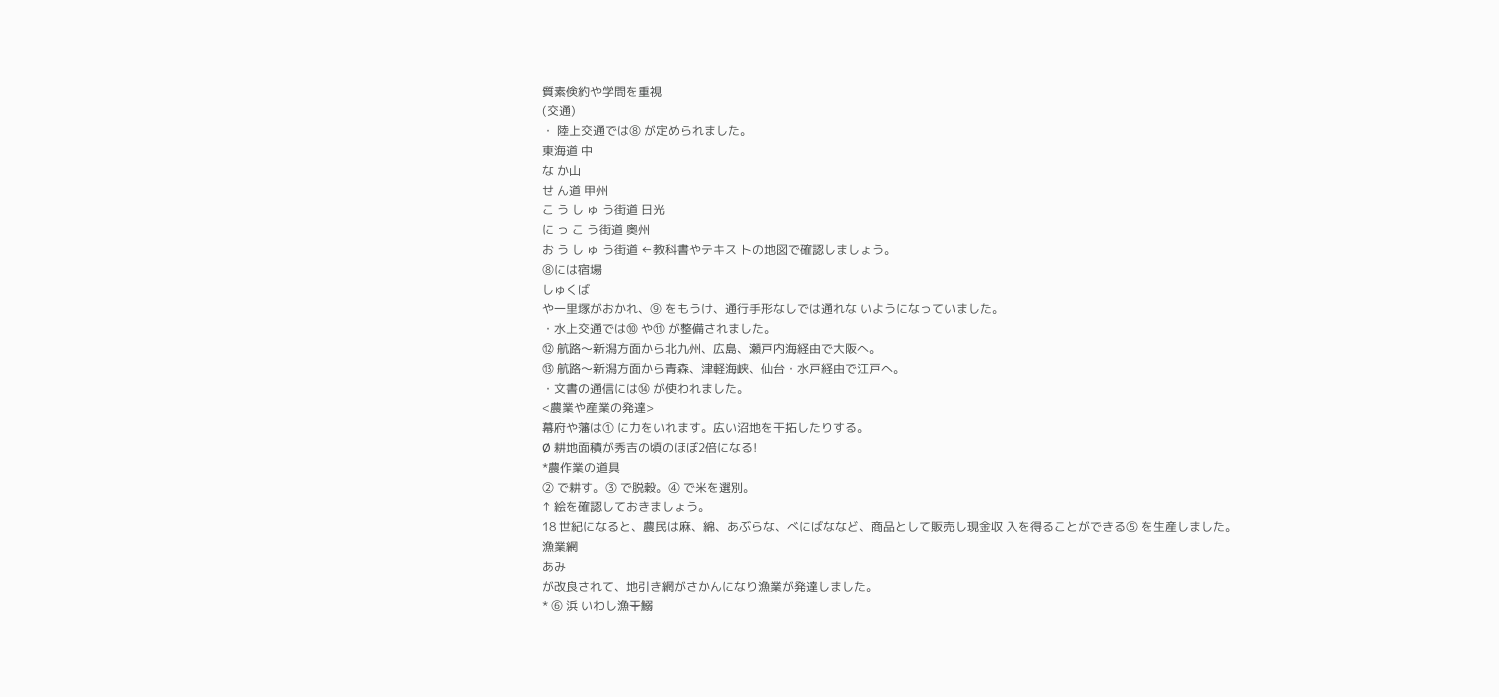質素倹約や学問を重視
(交通)
・ 陸上交通では⑧ が定められました。
東海道 中
な か山
せ ん道 甲州
こ う し ゅ う街道 日光
に っ こ う街道 奥州
お う し ゅ う街道 ←教科書やテキス トの地図で確認しましょう。
⑧には宿場
しゅくば
や一里塚がおかれ、⑨ をもうけ、通行手形なしでは通れな いようになっていました。
・水上交通では⑩ や⑪ が整備されました。
⑫ 航路〜新潟方面から北九州、広島、瀬戸内海経由で大阪へ。
⑬ 航路〜新潟方面から青森、津軽海峡、仙台・水戸経由で江戸へ。
・文書の通信には⑭ が使われました。
<農業や産業の発達>
幕府や藩は① に力をいれます。̶広い沼地を干拓したりする。
Ø 耕地面積が秀吉の頃のほぼ2倍になる!
*農作業の道具
② で耕す。③ で脱穀。④ で米を選別。
↑ 絵を確認しておきましょう。
18 世紀になると、農民は麻、綿、あぶらな、べにばななど、商品として販売し現金収 入を得ることができる⑤ を生産しました。
漁業̶網
あみ
が改良されて、地引き網がさかんになり漁業が発達しました。
* ⑥ 浜 いわし漁̶干鰯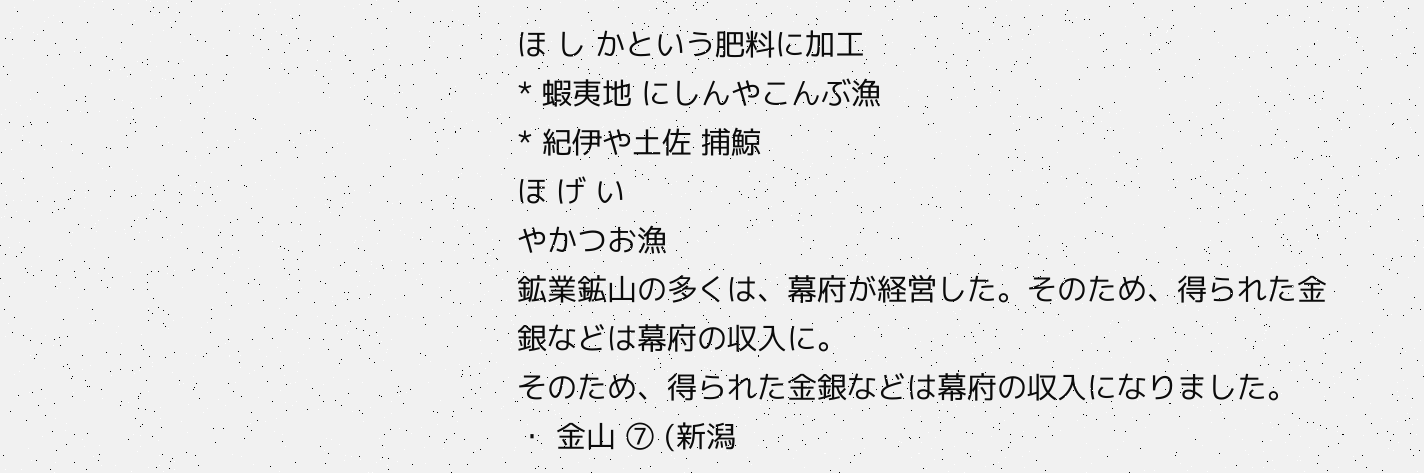ほ し かという肥料に加工
* 蝦夷地 にしんやこんぶ漁
* 紀伊や土佐 捕鯨
ほ げ い
やかつお漁
鉱業̶鉱山の多くは、幕府が経営した。そのため、得られた金銀などは幕府の収入に。
そのため、得られた金銀などは幕府の収入になりました。
・ 金山 ⑦ (新潟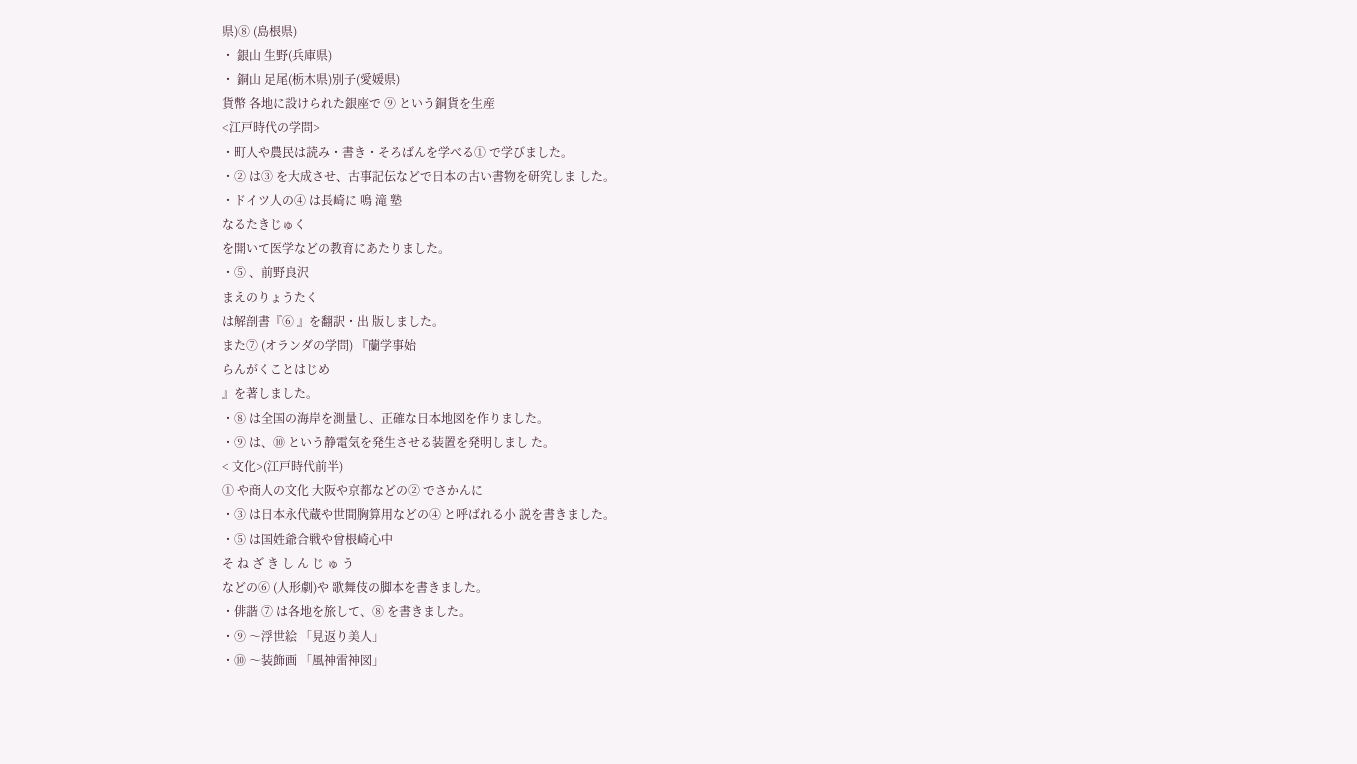県)⑧ (島根県)
・ 銀山 生野(兵庫県)
・ 銅山 足尾(栃木県)別子(愛媛県)
貨幣 各地に設けられた銀座で ⑨ という銅貨を生産
<江戸時代の学問>
・町人や農民は読み・書き・そろばんを学べる① で学びました。
・② は③ を大成させ、古事記伝などで日本の古い書物を研究しま した。
・ドイツ人の④ は長崎に 鳴 滝 塾
なるたきじゅく
を開いて医学などの教育にあたりました。
・⑤ 、前野良沢
まえのりょうたく
は解剖書『⑥ 』を翻訳・出 版しました。
また⑦ (オランダの学問) 『蘭学事始
らんがくことはじめ
』を著しました。
・⑧ は全国の海岸を測量し、正確な日本地図を作りました。
・⑨ は、⑩ という静電気を発生させる装置を発明しまし た。
< 文化>(江戸時代前半)
① や商人の文化 大阪や京都などの② でさかんに
・③ は日本永代蔵や世間胸算用などの④ と呼ばれる小 説を書きました。
・⑤ は国姓爺合戦や曾根崎心中
そ ね ざ き し ん じ ゅ う
などの⑥ (人形劇)や 歌舞伎の脚本を書きました。
・俳諧 ⑦ は各地を旅して、⑧ を書きました。
・⑨ 〜浮世絵 「見返り美人」
・⑩ 〜装飾画 「風神雷神図」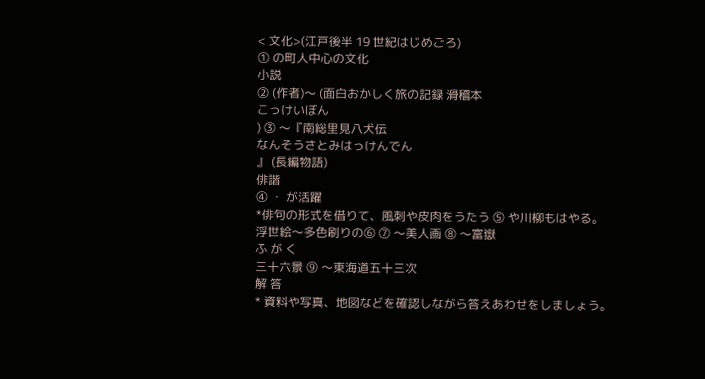< 文化>(江戸後半 19 世紀はじめごろ)
① の町人中心の文化
小説
② (作者)〜 (面白おかしく旅の記録 滑稽本
こっけいぼん
) ③ 〜『南総里見八犬伝
なんそうさとみはっけんでん
』 (長編物語)
俳諧
④ ・ が活躍
*俳句の形式を借りて、風刺や皮肉をうたう ⑤ や川柳もはやる。
浮世絵〜多色刷りの⑥ ⑦ 〜美人画 ⑧ 〜富嶽
ふ が く
三十六景 ⑨ 〜東海道五十三次
解 答
* 資料や写真、地図などを確認しながら答えあわせをしましょう。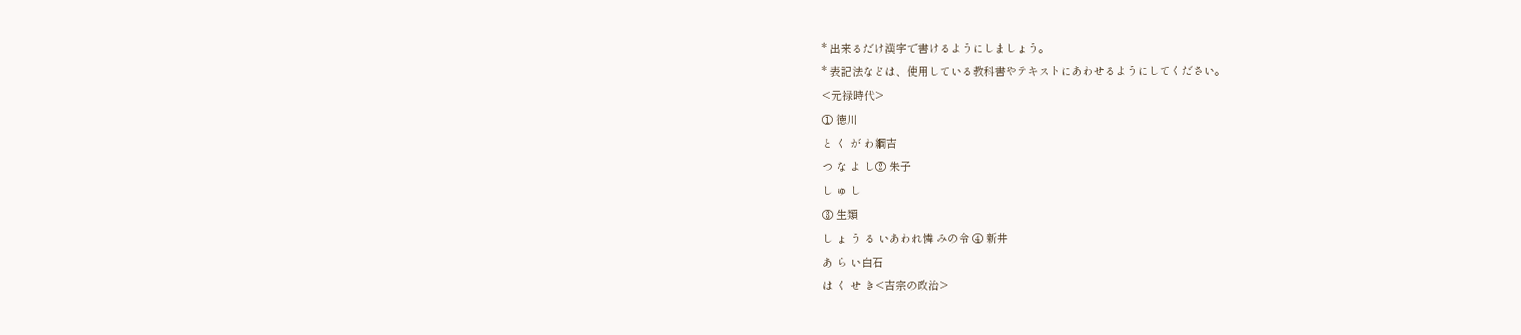* 出来るだけ漢字で書けるようにしましょう。
* 表記法などは、使用している教科書やテキストにあわせるようにしてください。
<元禄時代>
① 徳川
と く が わ綱吉
つ な よ し② 朱子
し ゅ し
③ 生類
し ょ う る いあわれ憐 みの令 ④ 新井
あ ら い白石
は く せ き<吉宗の政治>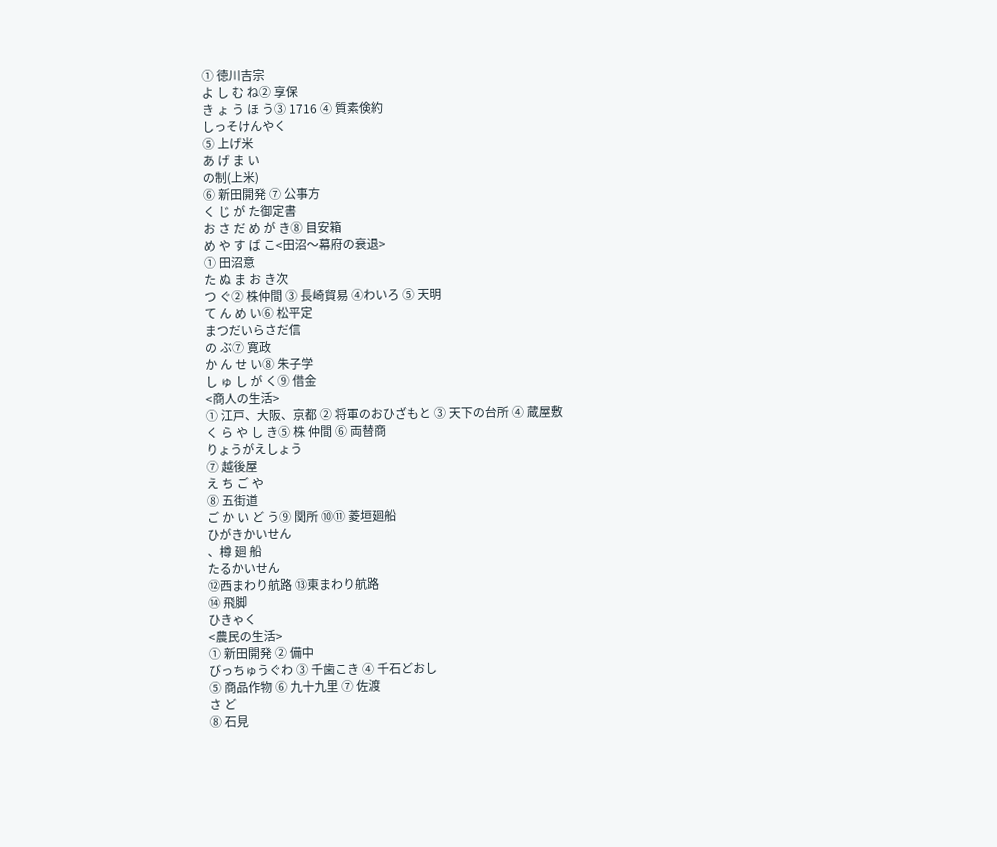① 徳川吉宗
よ し む ね② 享保
き ょ う ほ う③ 1716 ④ 質素倹約
しっそけんやく
⑤ 上げ米
あ げ ま い
の制(上米)
⑥ 新田開発 ⑦ 公事方
く じ が た御定書
お さ だ め が き⑧ 目安箱
め や す ば こ<田沼〜幕府の衰退>
① 田沼意
た ぬ ま お き次
つ ぐ② 株仲間 ③ 長崎貿易 ④わいろ ⑤ 天明
て ん め い⑥ 松平定
まつだいらさだ信
の ぶ⑦ 寛政
か ん せ い⑧ 朱子学
し ゅ し が く⑨ 借金
<商人の生活>
① 江戸、大阪、京都 ② 将軍のおひざもと ③ 天下の台所 ④ 蔵屋敷
く ら や し き⑤ 株 仲間 ⑥ 両替商
りょうがえしょう
⑦ 越後屋
え ち ご や
⑧ 五街道
ご か い ど う⑨ 関所 ⑩⑪ 菱垣廻船
ひがきかいせん
、樽 廻 船
たるかいせん
⑫西まわり航路 ⑬東まわり航路
⑭ 飛脚
ひきゃく
<農民の生活>
① 新田開発 ② 備中
びっちゅうぐわ ③ 千歯こき ④ 千石どおし
⑤ 商品作物 ⑥ 九十九里 ⑦ 佐渡
さ ど
⑧ 石見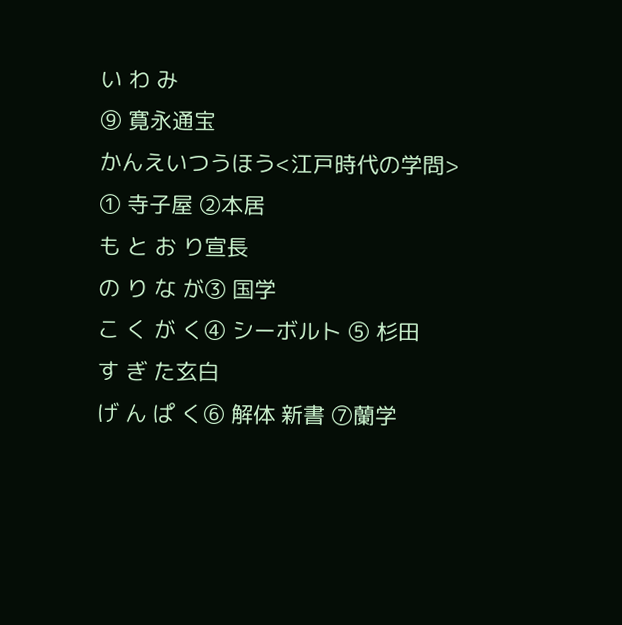い わ み
⑨ 寛永通宝
かんえいつうほう<江戸時代の学問>
① 寺子屋 ②本居
も と お り宣長
の り な が③ 国学
こ く が く④ シーボルト ⑤ 杉田
す ぎ た玄白
げ ん ぱ く⑥ 解体 新書 ⑦蘭学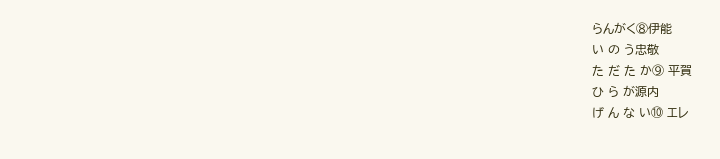らんがく⑧伊能
い の う忠敬
た だ た か⑨ 平賀
ひ ら が源内
げ ん な い⑩ エレ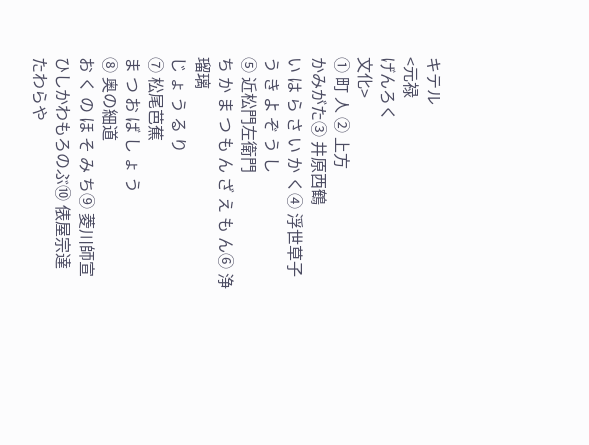キテル
<元禄
げんろく
文化>
① 町 人 ② 上方
かみがた③ 井原西鶴
い は ら さ い か く④ 浮世草子
う き よ ぞ う し
⑤ 近松門左衛門
ち か ま つ も ん ざ え も ん⑥ 浄瑠璃
じ ょ う る り
⑦ 松尾芭蕉
ま つ お ば し ょ う
⑧ 奥の細道
お く の ほ そ み ち⑨ 菱川師宣
ひしかわもろのぶ⑩ 俵屋宗達
たわらや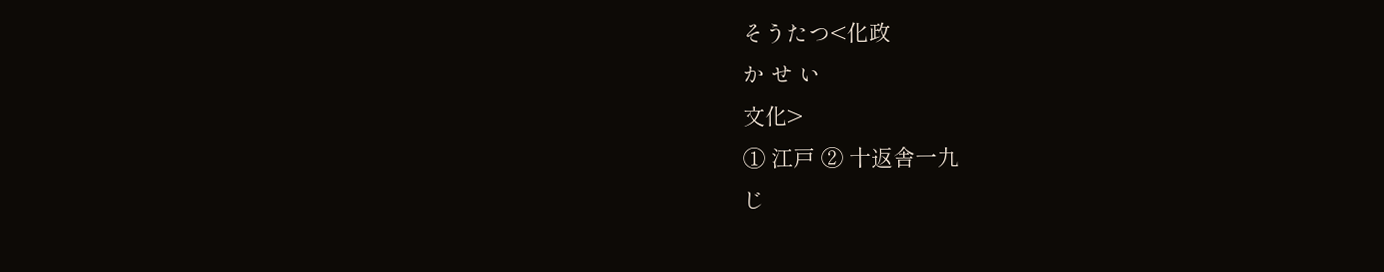そうたつ<化政
か せ い
文化>
① 江戸 ② 十返舎一九
じ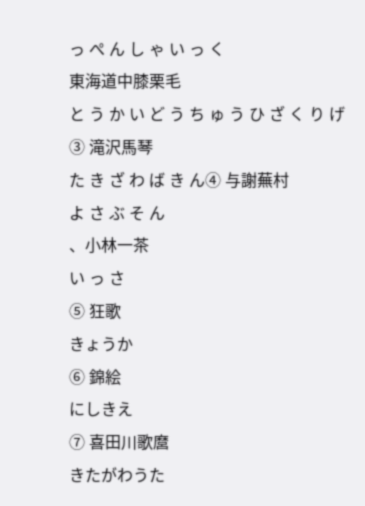っ ぺ ん し ゃ い っ く
東海道中膝栗毛
と う か い ど う ち ゅ う ひ ざ く り げ
③ 滝沢馬琴
た き ざ わ ば き ん④ 与謝蕪村
よ さ ぶ そ ん
、小林一茶
い っ さ
⑤ 狂歌
きょうか
⑥ 錦絵
にしきえ
⑦ 喜田川歌麿
きたがわうた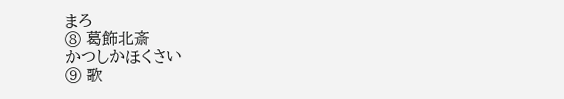まろ
⑧ 葛飾北斎
かつしかほくさい
⑨ 歌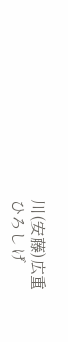川(安藤)広重
ひろしげ